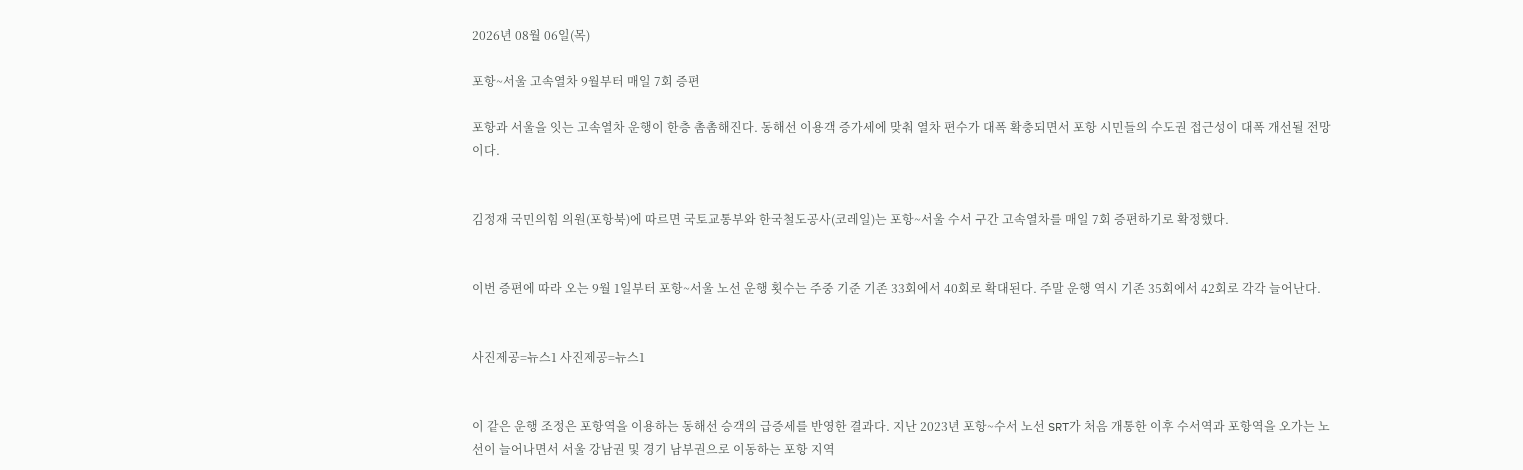2026년 08월 06일(목)

포항~서울 고속열차 9월부터 매일 7회 증편

포항과 서울을 잇는 고속열차 운행이 한층 촘촘해진다. 동해선 이용객 증가세에 맞춰 열차 편수가 대폭 확충되면서 포항 시민들의 수도권 접근성이 대폭 개선될 전망이다.


김정재 국민의힘 의원(포항북)에 따르면 국토교통부와 한국철도공사(코레일)는 포항~서울 수서 구간 고속열차를 매일 7회 증편하기로 확정했다.


이번 증편에 따라 오는 9월 1일부터 포항~서울 노선 운행 횟수는 주중 기준 기존 33회에서 40회로 확대된다. 주말 운행 역시 기존 35회에서 42회로 각각 늘어난다.


사진제공=뉴스1 사진제공=뉴스1


이 같은 운행 조정은 포항역을 이용하는 동해선 승객의 급증세를 반영한 결과다. 지난 2023년 포항~수서 노선 SRT가 처음 개통한 이후 수서역과 포항역을 오가는 노선이 늘어나면서 서울 강남권 및 경기 남부권으로 이동하는 포항 지역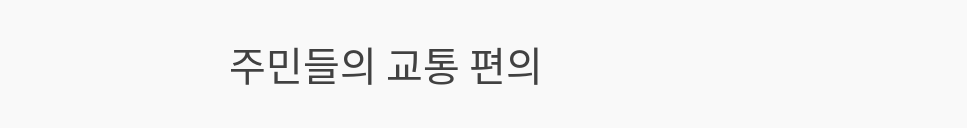주민들의 교통 편의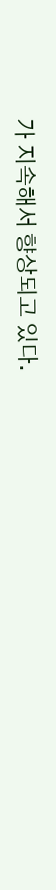가 지속해서 향상되고 있다.